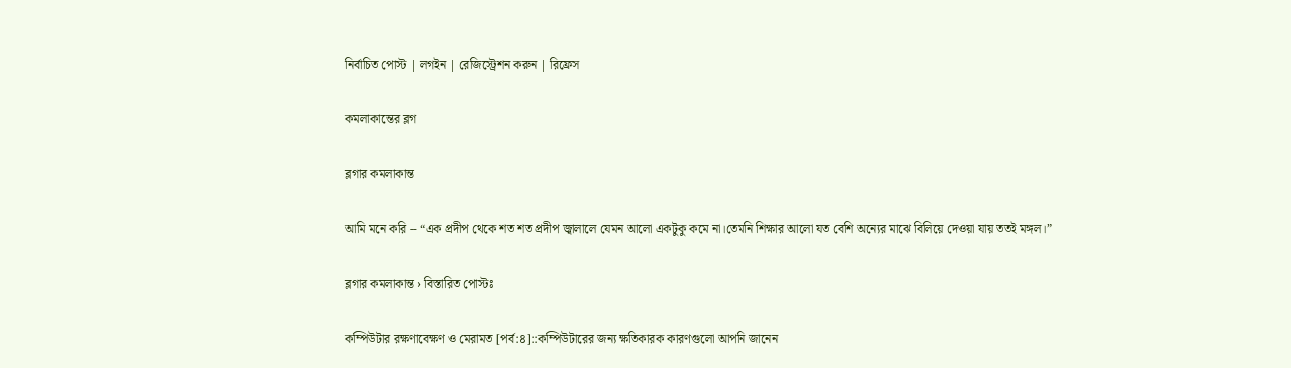নির্বাচিত পোস্ট | লগইন | রেজিস্ট্রেশন করুন | রিফ্রেস

কমলাকান্তের ব্লগ

ব্লগার কমলাকান্ত

আমি মনে করি -- “এক প্রদীপ থেকে শত শত প্রদীপ জ্বালালে যেমন আলো একটুকু কমে না।তেমনি শিক্ষার আলো যত বেশি অন্যের মাঝে বিলিয়ে দেওয়া যায় ততই মঙ্গল।”

ব্লগার কমলাকান্ত › বিস্তারিত পোস্টঃ

কম্পিউটার রক্ষণাবেক্ষণ ও মেরামত [পর্ব:৪]::কম্পিউটারের জন্য ক্ষতিকারক কারণগুলো আপনি জানেন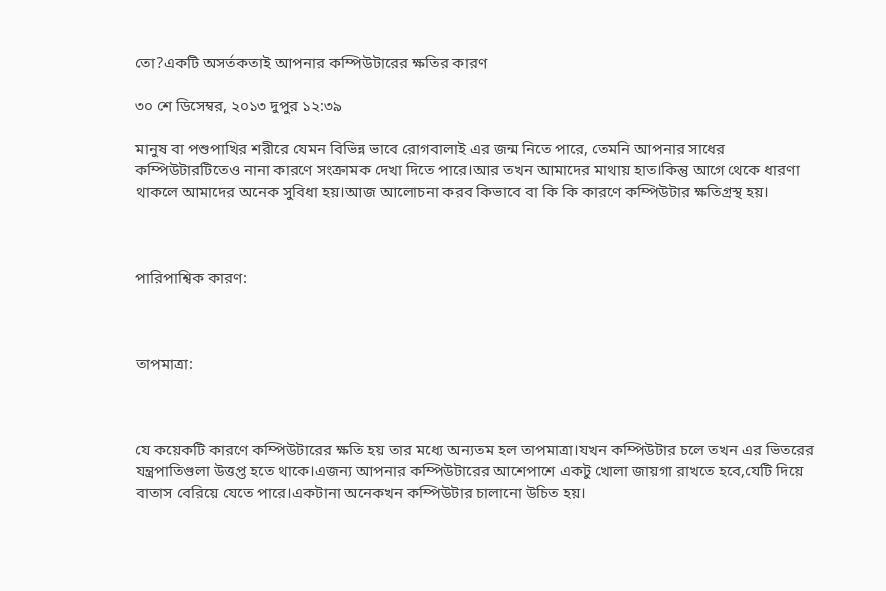তো?একটি অসর্তকতাই আপনার কম্পিউটারের ক্ষতির কারণ

৩০ শে ডিসেম্বর, ২০১৩ দুপুর ১২:৩৯

মানুষ বা পশুপাখির শরীরে যেমন বিভিন্ন ভাবে রোগবালাই এর জন্ম নিতে পারে, তেমনি আপনার সাধের কম্পিউটারটিতেও নানা কারণে সংক্রামক দেখা দিতে পারে।আর তখন আমাদের মাথায় হাত।কিন্তু আগে থেকে ধারণা থাকলে আমাদের অনেক সুবিধা হয়।আজ আলোচনা করব কিভাবে বা কি কি কারণে কম্পিউটার ক্ষতিগ্রস্থ হয়।



পারিপাশ্বিক কারণ:



তাপমাত্রা:



যে কয়েকটি কারণে কম্পিউটারের ক্ষতি হয় তার মধ্যে অন্যতম হল তাপমাত্রা।যখন কম্পিউটার চলে তখন এর ভিতরের যন্ত্রপাতিগুলা উত্তপ্ত হতে থাকে।এজন্য আপনার কম্পিউটারের আশেপাশে একটু খোলা জায়গা রাখতে হবে,যেটি দিয়ে বাতাস বেরিয়ে যেতে পারে।একটানা অনেকখন কম্পিউটার চালানো উচিত হয়।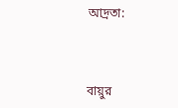আদ্রতা:



বায়ুর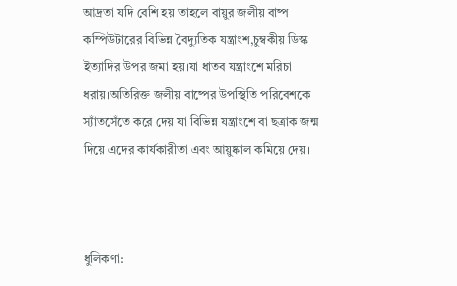আদ্রতা যদি বেশি হয় তাহলে বায়ুর জলীয় বাষ্প কম্পিউটারের বিভিন্ন বৈদ্যুতিক যন্ত্রাংশ,চুম্বকীয় ডিস্ক ইত্যাদির উপর জমা হয়।যা ধাতব যন্ত্রাংশে মরিচা ধরায়।অতিরিক্ত জলীয় বাষ্পের উপস্থিতি পরিবেশকে স্যাঁতসেঁতে করে দেয় যা বিভিন্ন যন্ত্রাংশে বা ছত্রাক জন্ম দিয়ে এদের কার্যকারীতা এবং আয়ুষ্কাল কমিয়ে দেয়।



ধুলিকণা: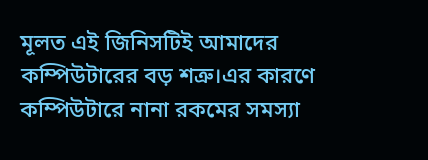মূলত এই জিনিসটিই আমাদের কম্পিউটারের বড় শত্রু।এর কারণে কম্পিউটারে নানা রকমের সমস্যা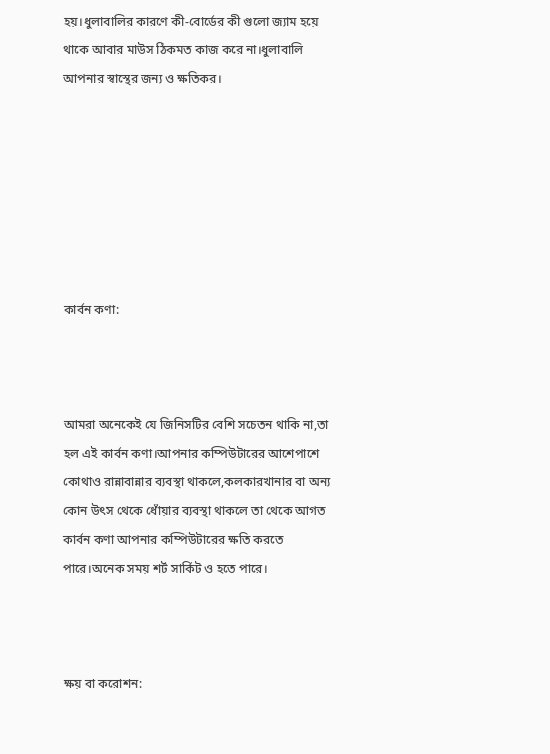হয়।ধুলাবালির কারণে কী-বোর্ডের কী গুলো জ্যাম হয়ে থাকে আবার মাউস ঠিকমত কাজ করে না।ধুলাবালি আপনার স্বাস্থের জন্য ও ক্ষতিকর।







কার্বন কণা:



আমরা অনেকেই যে জিনিসটির বেশি সচেতন থাকি না,তা হল এই কার্বন কণা।আপনার কম্পিউটারের আশেপাশে কোথাও রান্নাবান্নার ব্যবস্থা থাকলে,কলকারখানার বা অন্য কোন উৎস থেকে ধোঁয়ার ব্যবস্থা থাকলে তা থেকে আগত কার্বন কণা আপনার কম্পিউটারের ক্ষতি করতে পারে।অনেক সময় শর্ট সার্কিট ও হতে পারে।



ক্ষয় বা করোশন: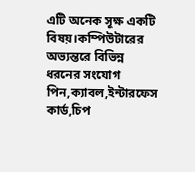এটি অনেক সূক্ষ একটি বিষয়।কম্পিউটারের অভ্যন্তরে বিভিন্ন ধরনের সংযোগ পিন,ক্যাবল,ইন্টারফেস কার্ড,চিপ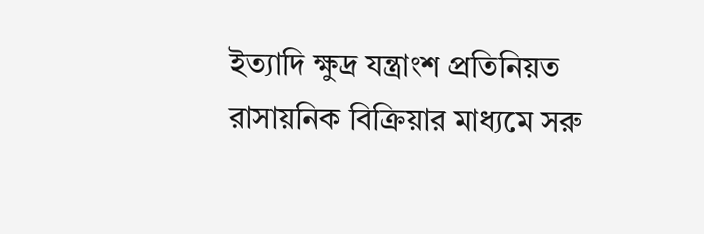ইত্যাদি ক্ষুদ্র যন্ত্রাংশ প্রতিনিয়ত রাসায়নিক বিক্রিয়ার মাধ্যমে সরু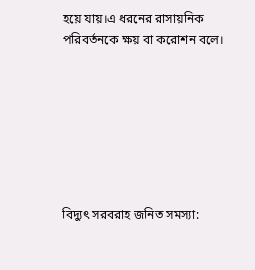হয়ে যায়।এ ধরনের রাসায়নিক পরিবর্তনকে ক্ষয় বা করোশন বলে।







বিদ্যুৎ সরবরাহ জনিত সমস্যা: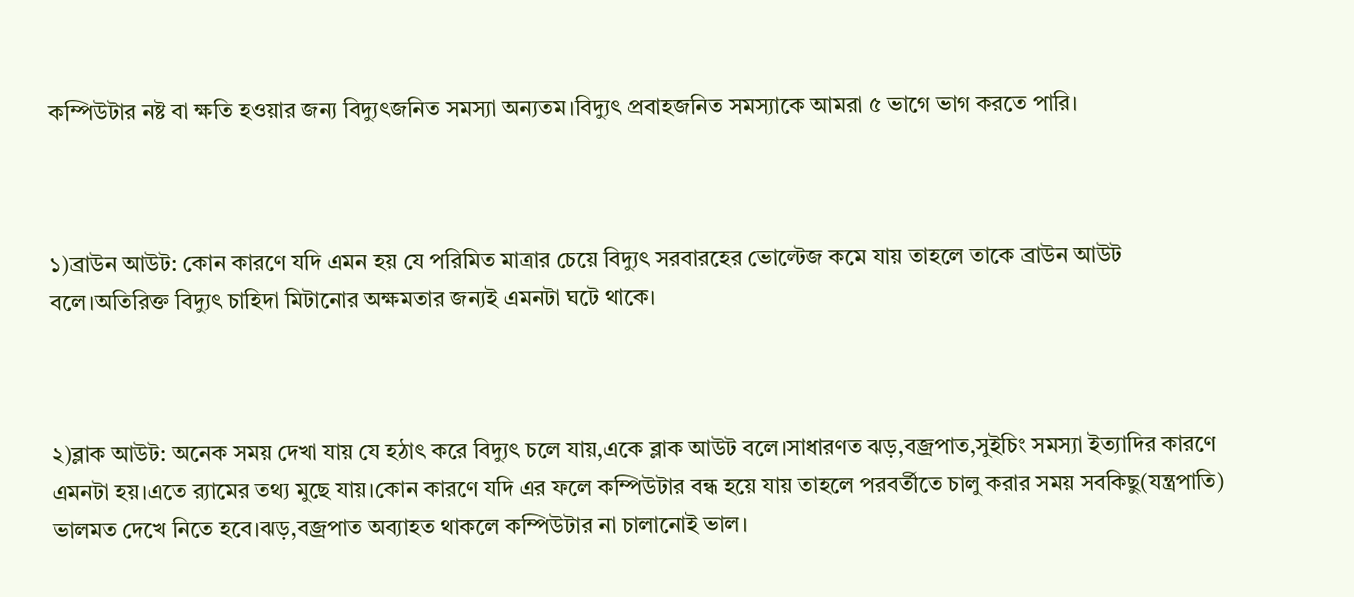কম্পিউটার নষ্ট বা ক্ষতি হওয়ার জন্য বিদ্যুৎজনিত সমস্যা অন্যতম।বিদ্যুৎ প্রবাহজনিত সমস্যাকে আমরা ৫ ভাগে ভাগ করতে পারি।



১)ব্রাউন আউট: কোন কারণে যদি এমন হয় যে পরিমিত মাত্রার চেয়ে বিদ্যুৎ সরবারহের ভোল্টেজ কমে যায় তাহলে তাকে ব্রাউন আউট বলে।অতিরিক্ত বিদ্যুৎ চাহিদা মিটানোর অক্ষমতার জন্যই এমনটা ঘটে থাকে।



২)ব্লাক আউট: অনেক সময় দেখা যায় যে হঠাৎ করে বিদ্যুৎ চলে যায়,একে ব্লাক আউট বলে।সাধারণত ঝড়,বজ্রপাত,সুইচিং সমস্যা ইত্যাদির কারণে এমনটা হয়।এতে র‌্যামের তথ্য মুছে যায়।কোন কারণে যদি এর ফলে কম্পিউটার বন্ধ হয়ে যায় তাহলে পরবর্তীতে চালু করার সময় সবকিছু(যন্ত্রপাতি) ভালমত দেখে নিতে হবে।ঝড়,বজ্রপাত অব্যাহত থাকলে কম্পিউটার না চালানোই ভাল।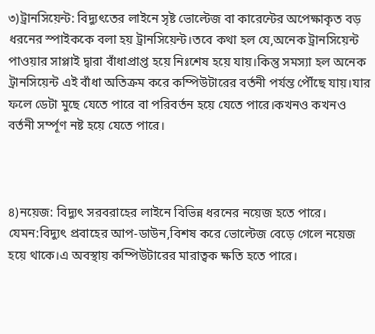৩)ট্রানসিয়েন্ট: বিদ্যুৎতের লাইনে সৃষ্ট ভোল্টেজ বা কারেন্টের অপেক্ষাকৃত বড় ধরনের স্পাইককে বলা হয় ট্রানসিয়েন্ট।তবে কথা হল যে,অনেক ট্রানসিয়েন্ট পাওয়ার সাপ্লাই দ্বারা বাঁধাপ্রাপ্ত হয়ে নিঃশেষ হয়ে যায়।কিন্তু সমস্যা হল অনেক ট্রানসিয়েন্ট এই বাঁধা অতিক্রম করে কম্পিউটারের বর্তনী পর্যন্ত পৌঁছে যায়।যার ফলে ডেটা মুছে যেতে পারে বা পরিবর্তন হয়ে যেতে পারে।কখনও কখনও বর্তনী সর্ম্পূণ নষ্ট হয়ে যেতে পারে।



৪)নয়েজ: বিদ্যুৎ সরবরাহের লাইনে বিভিন্ন ধরনের নয়েজ হতে পারে। যেমন:বিদ্যুৎ প্রবাহের আপ-ডাউন,বিশষ করে ভোল্টেজ বেড়ে গেলে নয়েজ হয়ে থাকে।এ অবস্থায় কম্পিউটারের মারাত্বক ক্ষতি হতে পারে।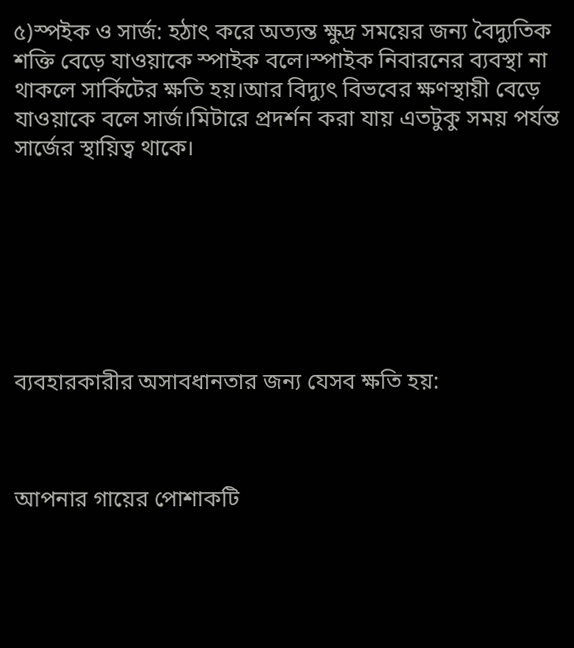৫)স্পইক ও সার্জ: হঠাৎ করে অত্যন্ত ক্ষুদ্র সময়ের জন্য বৈদ্যুতিক শক্তি বেড়ে যাওয়াকে স্পাইক বলে।স্পাইক নিবারনের ব্যবস্থা না থাকলে সার্কিটের ক্ষতি হয়।আর বিদ্যুৎ বিভবের ক্ষণস্থায়ী বেড়ে যাওয়াকে বলে সার্জ।মিটারে প্রদর্শন করা যায় এতটুকু সময় পর্যন্ত সার্জের স্থায়িত্ব থাকে।







ব্যবহারকারীর অসাবধানতার জন্য যেসব ক্ষতি হয়:



আপনার গায়ের পোশাকটি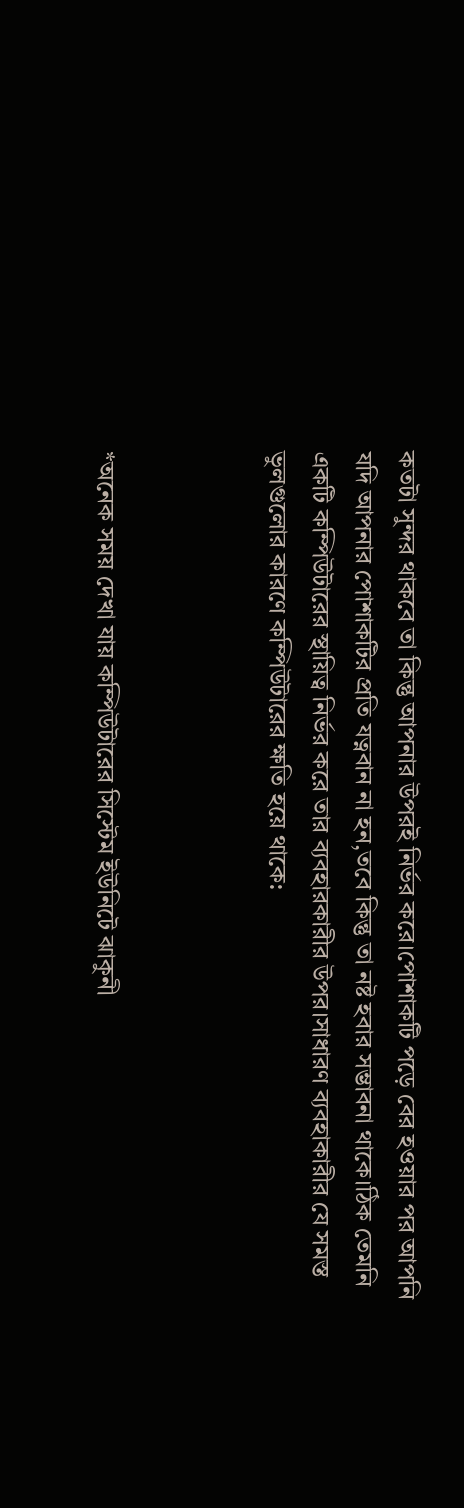কতটা সুন্দর থাকবে তা কিন্তু আপনার উপরই নির্ভর করে।পোশাকটি পড়ে বের হওয়ার পর আপনি যদি আপনার পোশাকটির প্রতি যত্নবান না হন,তবে কিন্তু তা নষ্ট হবার সম্ভাবনা থাকে।ঠিক তেমনি একটি কম্পিউটারের স্থায়িত্ব নির্ভর করে তার ব্যবহারকারীর উপর।সাধারণ ব্যবহাকারীর যে সমস্ত ভুলগুলোর কারণে কম্পিউটারের ক্ষতি হয়ে থাকে:



*অনেক সময় দেখা যায় কম্পিউটারের সিস্টেম ইউনিটে ঝাকুনী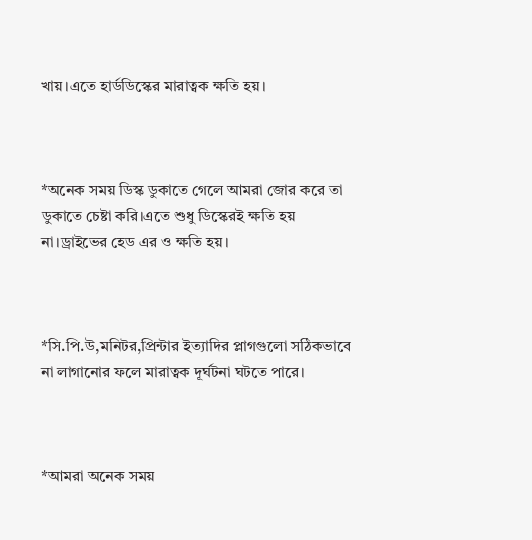খায়।এতে হার্ডডিস্কের মারাত্বক ক্ষতি হয়।



*অনেক সময় ডিস্ক ডুকাতে গেলে আমরা জোর করে তা ডুকাতে চেষ্টা করি।এতে শুধু ডিস্কেরই ক্ষতি হয় না।ড্রাইভের হেড এর ও ক্ষতি হয়।



*সি.পি.উ,মনিটর,প্রিন্টার ইত্যাদির প্লাগগুলো সঠিকভাবে না লাগানোর ফলে মারাত্বক দূর্ঘটনা ঘটতে পারে।



*আমরা অনেক সময়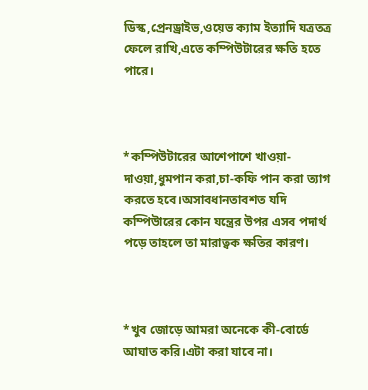ডিস্ক,প্রেনড্রাইভ,ওয়েভ ক্যাম ইত্যাদি যত্রতত্র ফেলে রাখি,এতে কম্পিউটারের ক্ষতি হতে পারে।



*কম্পিউটারের আশেপাশে খাওয়া-দাওয়া,ধুমপান করা,চা-কফি পান করা ত্যাগ করতে হবে।অসাবধানতাবশত যদি কম্পিউারের কোন যন্ত্রের উপর এসব পদার্থ পড়ে তাহলে তা মারাত্বক ক্ষতির কারণ।



*খুব জোড়ে আমরা অনেকে কী-বোর্ডে আঘাত করি।এটা করা যাবে না।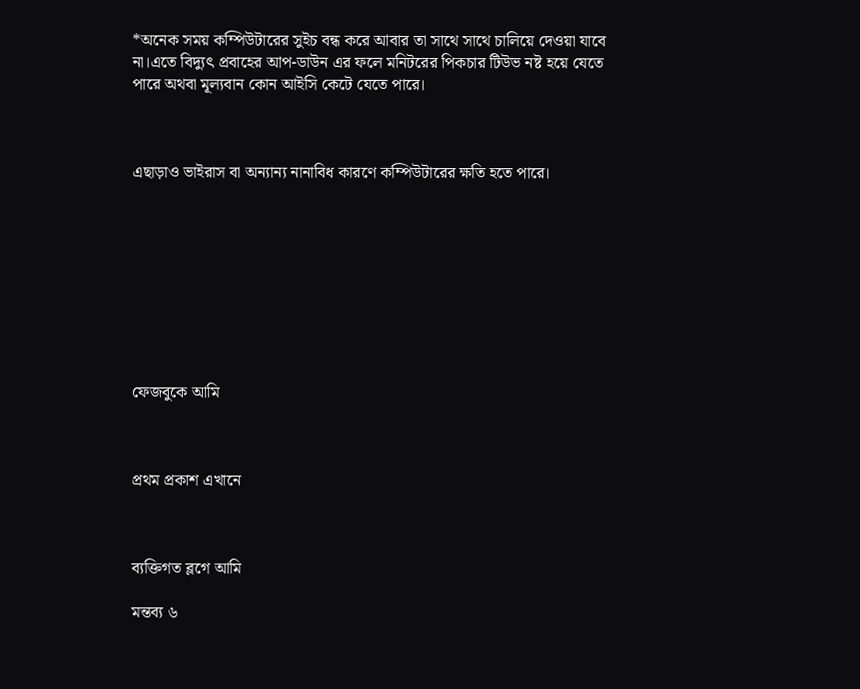*অনেক সময় কম্পিউটারের সুইচ বন্ধ করে আবার তা সাথে সাথে চালিয়ে দেওয়া যাবে না।এতে বিদ্যুৎ প্রবাহের আপ-ডাউন এর ফলে মনিটরের পিকচার টিউভ নষ্ট হয়ে যেতে পারে অথবা মূল্যবান কোন আইসি কেটে যেতে পারে।



এছাড়াও ভাইরাস বা অন্যান্য নানাবিধ কারণে কম্পিউটারের ক্ষতি হতে পারে।









ফেজবুকে আমি



প্রথম প্রকাশ এখানে



ব্যক্তিগত ব্লগে আমি

মন্তব্য ৬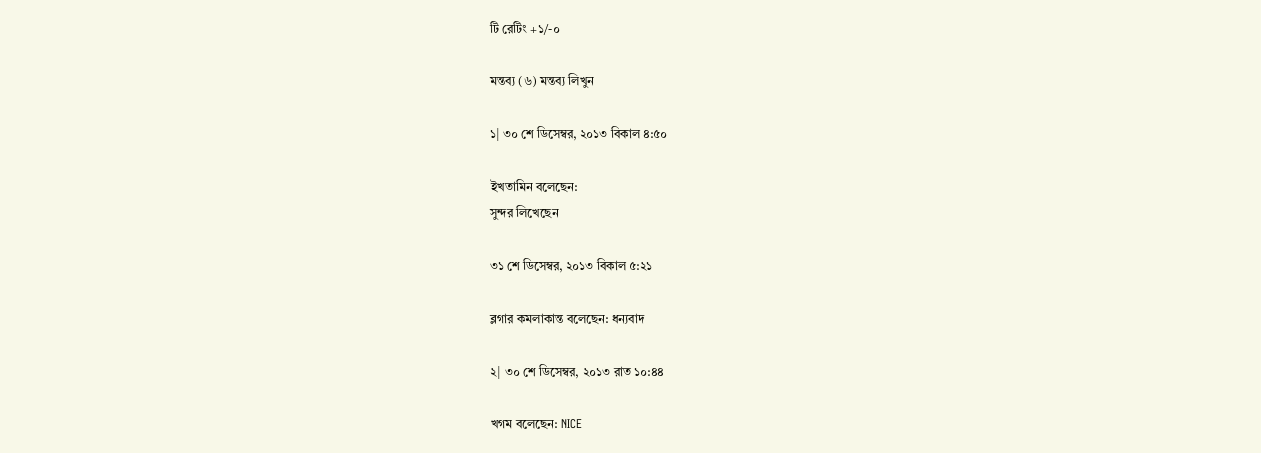টি রেটিং +১/-০

মন্তব্য (৬) মন্তব্য লিখুন

১| ৩০ শে ডিসেম্বর, ২০১৩ বিকাল ৪:৫০

ইখতামিন বলেছেন:
সুন্দর লিখেছেন

৩১ শে ডিসেম্বর, ২০১৩ বিকাল ৫:২১

ব্লগার কমলাকান্ত বলেছেন: ধন্যবাদ

২| ৩০ শে ডিসেম্বর, ২০১৩ রাত ১০:৪৪

খগম বলেছেন: NICE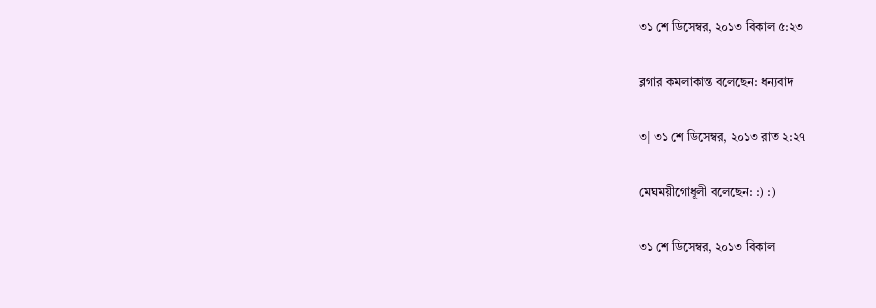৩১ শে ডিসেম্বর, ২০১৩ বিকাল ৫:২৩

ব্লগার কমলাকান্ত বলেছেন: ধন্যবাদ

৩| ৩১ শে ডিসেম্বর, ২০১৩ রাত ২:২৭

মেঘময়ীগোধূলী বলেছেন: :) :)

৩১ শে ডিসেম্বর, ২০১৩ বিকাল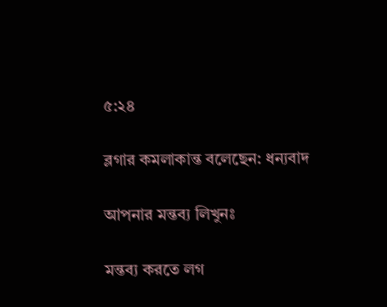৫:২৪

ব্লগার কমলাকান্ত বলেছেন: ধন্যবাদ

আপনার মন্তব্য লিখুনঃ

মন্তব্য করতে লগ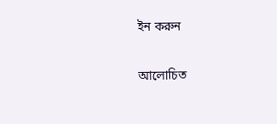ইন করুন

আলোচিত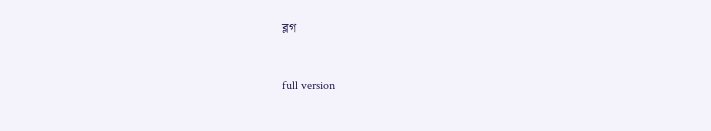ব্লগ


full version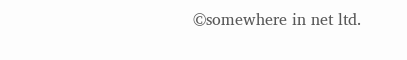©somewhere in net ltd.